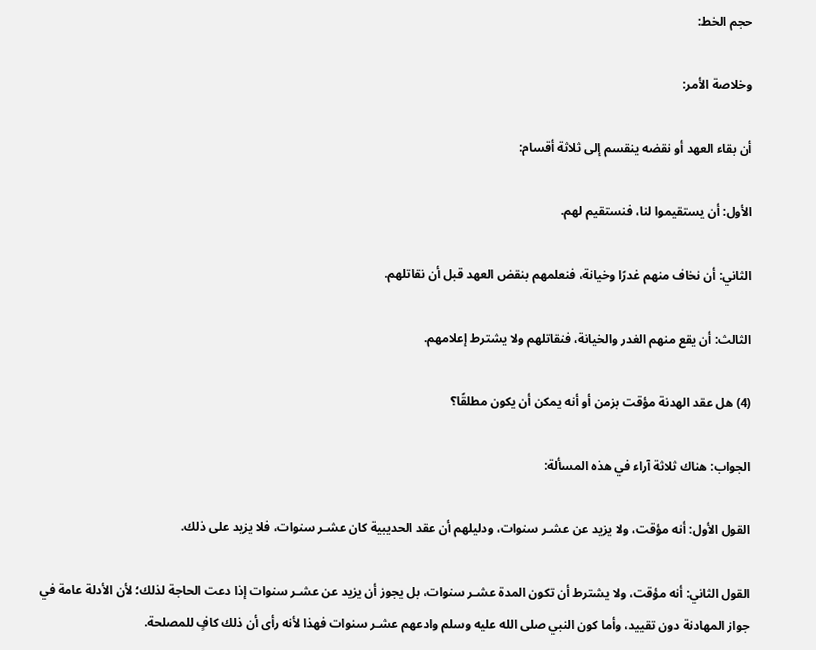حجم الخط:

وخلاصة الأمر:

أن بقاء العهد أو نقضه ينقسم إلى ثلاثة أقسام:

الأول: أن يستقيموا لنا، فنستقيم لهم.

الثاني: أن نخاف منهم غدرًا وخيانة، فنعلمهم بنقض العهد قبل أن نقاتلهم.

الثالث: أن يقع منهم الغدر والخيانة، فنقاتلهم ولا يشترط إعلامهم.

(4) هل عقد الهدنة مؤقت بزمن أو أنه يمكن أن يكون مطلقًا؟

الجواب: هناك ثلاثة آراء في هذه المسألة:

القول الأول: أنه مؤقت، ولا يزيد عن عشـر سنوات، ودليلهم أن عقد الحديبية كان عشـر سنوات، فلا يزيد على ذلك.

القول الثاني: أنه مؤقت، ولا يشترط أن تكون المدة عشـر سنوات، بل يجوز أن يزيد عن عشـر سنوات إذا دعت الحاجة لذلك؛ لأن الأدلة عامة في جواز المهادنة دون تقييد، وأما كون النبي صلى الله عليه وسلم وادعهم عشـر سنوات فهذا لأنه رأى أن ذلك كافٍ للمصلحة.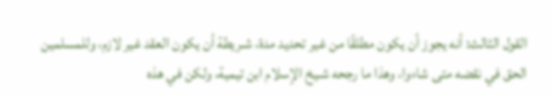القول الثالث: أنه يجوز أن يكون مطلقًا من غير تحديد مدة، شـريطة أن يكون العقد غير لازم، وللمسلمين الحق في نقضه متى شاءوا، وهذا ما رجحه شـيخ الإسلام ابن تيمية، ولكن في هذه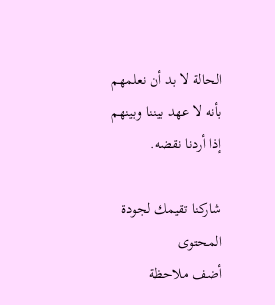الحالة لا بد أن نعلمهم بأنه لا عهد بيننا وبينهم إذا أردنا نقضه.

شاركنا تقيمك لجودة المحتوى
أضف ملاحظة